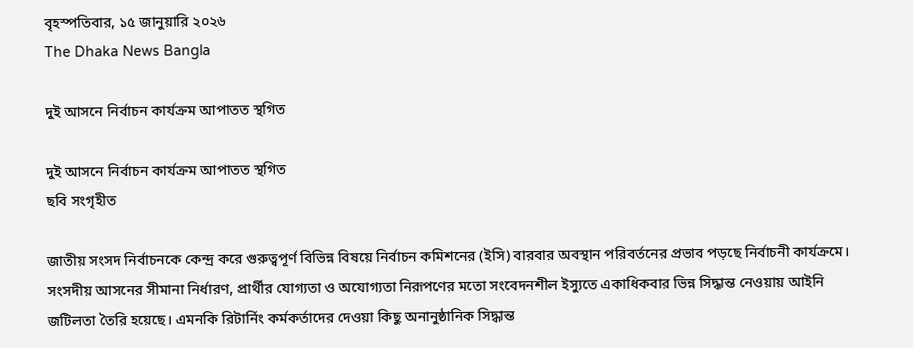বৃহস্পতিবার, ১৫ জানুয়ারি ২০২৬
The Dhaka News Bangla

দুই আসনে নির্বাচন কার্যক্রম আপাতত স্থগিত

দুই আসনে নির্বাচন কার্যক্রম আপাতত স্থগিত
ছবি সংগৃহীত

জাতীয় সংসদ নির্বাচনকে কেন্দ্র করে গুরুত্বপূর্ণ বিভিন্ন বিষয়ে নির্বাচন কমিশনের (ইসি) বারবার অবস্থান পরিবর্তনের প্রভাব পড়ছে নির্বাচনী কার্যক্রমে। সংসদীয় আসনের সীমানা নির্ধারণ, প্রার্থীর যোগ্যতা ও অযোগ্যতা নিরূপণের মতো সংবেদনশীল ইস্যুতে একাধিকবার ভিন্ন সিদ্ধান্ত নেওয়ায় আইনি জটিলতা তৈরি হয়েছে। এমনকি রিটার্নিং কর্মকর্তাদের দেওয়া কিছু অনানুষ্ঠানিক সিদ্ধান্ত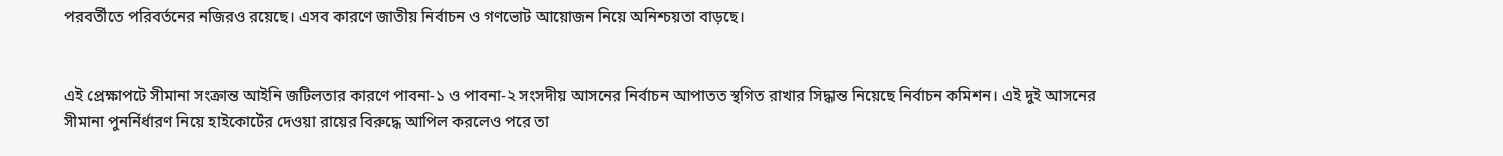পরবর্তীতে পরিবর্তনের নজিরও রয়েছে। এসব কারণে জাতীয় নির্বাচন ও গণভোট আয়োজন নিয়ে অনিশ্চয়তা বাড়ছে।


এই প্রেক্ষাপটে সীমানা সংক্রান্ত আইনি জটিলতার কারণে পাবনা-১ ও পাবনা-২ সংসদীয় আসনের নির্বাচন আপাতত স্থগিত রাখার সিদ্ধান্ত নিয়েছে নির্বাচন কমিশন। এই দুই আসনের সীমানা পুনর্নির্ধারণ নিয়ে হাইকোর্টের দেওয়া রায়ের বিরুদ্ধে আপিল করলেও পরে তা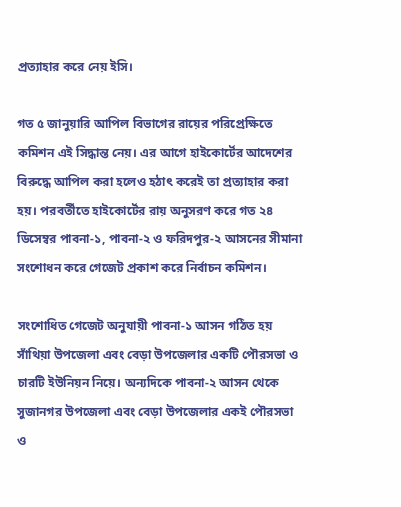প্রত্যাহার করে নেয় ইসি।

গত ৫ জানুয়ারি আপিল বিভাগের রায়ের পরিপ্রেক্ষিতে কমিশন এই সিদ্ধান্ত নেয়। এর আগে হাইকোর্টের আদেশের বিরুদ্ধে আপিল করা হলেও হঠাৎ করেই তা প্রত্যাহার করা হয়। পরবর্তীতে হাইকোর্টের রায় অনুসরণ করে গত ২৪ ডিসেম্বর পাবনা-১, পাবনা-২ ও ফরিদপুর-২ আসনের সীমানা সংশোধন করে গেজেট প্রকাশ করে নির্বাচন কমিশন।

সংশোধিত গেজেট অনুযায়ী পাবনা-১ আসন গঠিত হয় সাঁথিয়া উপজেলা এবং বেড়া উপজেলার একটি পৌরসভা ও চারটি ইউনিয়ন নিয়ে। অন্যদিকে পাবনা-২ আসন থেকে সুজানগর উপজেলা এবং বেড়া উপজেলার একই পৌরসভা ও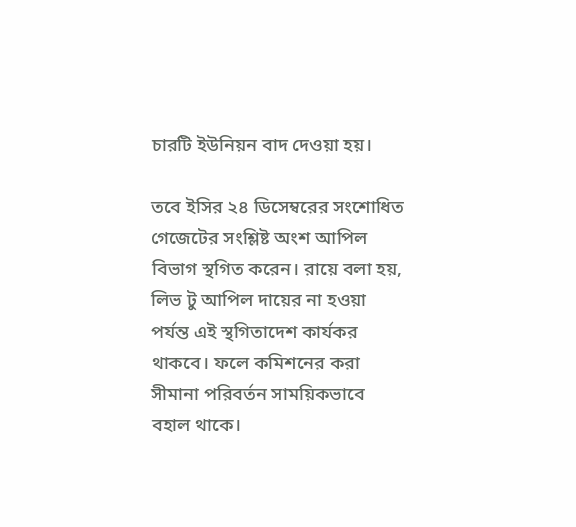চারটি ইউনিয়ন বাদ দেওয়া হয়।

তবে ইসির ২৪ ডিসেম্বরের সংশোধিত গেজেটের সংশ্লিষ্ট অংশ আপিল বিভাগ স্থগিত করেন। রায়ে বলা হয়, লিভ টু আপিল দায়ের না হওয়া পর্যন্ত এই স্থগিতাদেশ কার্যকর থাকবে। ফলে কমিশনের করা সীমানা পরিবর্তন সাময়িকভাবে বহাল থাকে।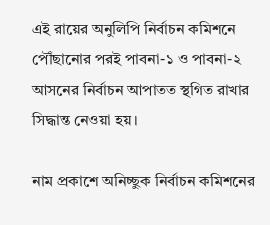এই রায়ের অনুলিপি নির্বাচন কমিশনে পৌঁছানোর পরই পাবনা-১ ও পাবনা-২ আসনের নির্বাচন আপাতত স্থগিত রাখার সিদ্ধান্ত নেওয়া হয়।

নাম প্রকাশে অনিচ্ছুক নির্বাচন কমিশনের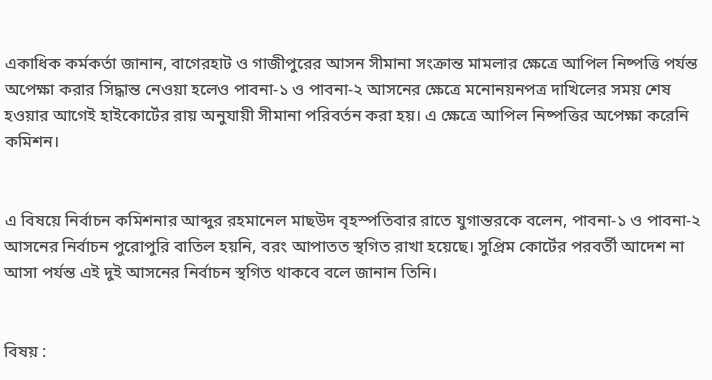একাধিক কর্মকর্তা জানান, বাগেরহাট ও গাজীপুরের আসন সীমানা সংক্রান্ত মামলার ক্ষেত্রে আপিল নিষ্পত্তি পর্যন্ত অপেক্ষা করার সিদ্ধান্ত নেওয়া হলেও পাবনা-১ ও পাবনা-২ আসনের ক্ষেত্রে মনোনয়নপত্র দাখিলের সময় শেষ হওয়ার আগেই হাইকোর্টের রায় অনুযায়ী সীমানা পরিবর্তন করা হয়। এ ক্ষেত্রে আপিল নিষ্পত্তির অপেক্ষা করেনি কমিশন।


এ বিষয়ে নির্বাচন কমিশনার আব্দুর রহমানেল মাছউদ বৃহস্পতিবার রাতে যুগান্তরকে বলেন, পাবনা-১ ও পাবনা-২ আসনের নির্বাচন পুরোপুরি বাতিল হয়নি, বরং আপাতত স্থগিত রাখা হয়েছে। সুপ্রিম কোর্টের পরবর্তী আদেশ না আসা পর্যন্ত এই দুই আসনের নির্বাচন স্থগিত থাকবে বলে জানান তিনি।


বিষয় :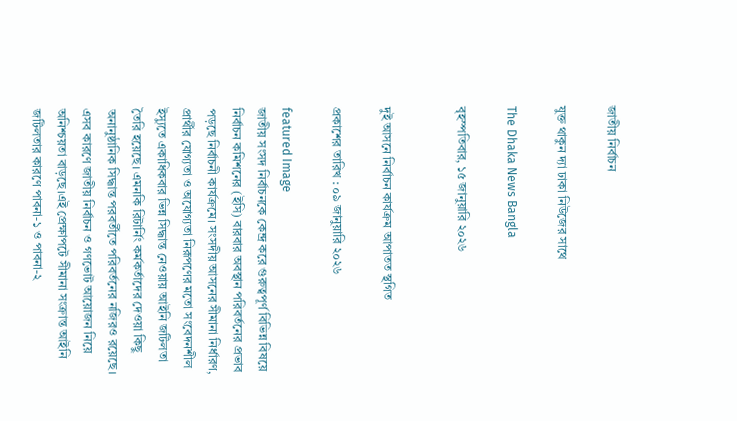জাতীয় নির্বাচন

যুক্ত থাকুন দ্যা ঢাকা নিউজের সাথে

The Dhaka News Bangla

বৃহস্পতিবার, ১৫ জানুয়ারি ২০২৬


দুই আসনে নির্বাচন কার্যক্রম আপাতত স্থগিত

প্রকাশের তারিখ : ০৯ জানুয়ারি ২০২৬

featured Image
জাতীয় সংসদ নির্বাচনকে কেন্দ্র করে গুরুত্বপূর্ণ বিভিন্ন বিষয়ে নির্বাচন কমিশনের (ইসি) বারবার অবস্থান পরিবর্তনের প্রভাব পড়ছে নির্বাচনী কার্যক্রমে। সংসদীয় আসনের সীমানা নির্ধারণ, প্রার্থীর যোগ্যতা ও অযোগ্যতা নিরূপণের মতো সংবেদনশীল ইস্যুতে একাধিকবার ভিন্ন সিদ্ধান্ত নেওয়ায় আইনি জটিলতা তৈরি হয়েছে। এমনকি রিটার্নিং কর্মকর্তাদের দেওয়া কিছু অনানুষ্ঠানিক সিদ্ধান্ত পরবর্তীতে পরিবর্তনের নজিরও রয়েছে। এসব কারণে জাতীয় নির্বাচন ও গণভোট আয়োজন নিয়ে অনিশ্চয়তা বাড়ছে।এই প্রেক্ষাপটে সীমানা সংক্রান্ত আইনি জটিলতার কারণে পাবনা-১ ও পাবনা-২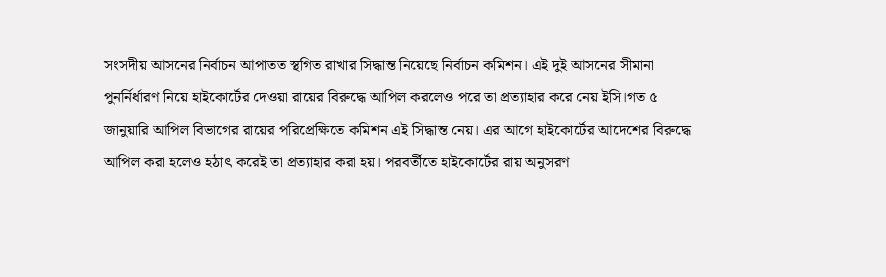সংসদীয় আসনের নির্বাচন আপাতত স্থগিত রাখার সিদ্ধান্ত নিয়েছে নির্বাচন কমিশন। এই দুই আসনের সীমানা পুনর্নির্ধারণ নিয়ে হাইকোর্টের দেওয়া রায়ের বিরুদ্ধে আপিল করলেও পরে তা প্রত্যাহার করে নেয় ইসি।গত ৫ জানুয়ারি আপিল বিভাগের রায়ের পরিপ্রেক্ষিতে কমিশন এই সিদ্ধান্ত নেয়। এর আগে হাইকোর্টের আদেশের বিরুদ্ধে আপিল করা হলেও হঠাৎ করেই তা প্রত্যাহার করা হয়। পরবর্তীতে হাইকোর্টের রায় অনুসরণ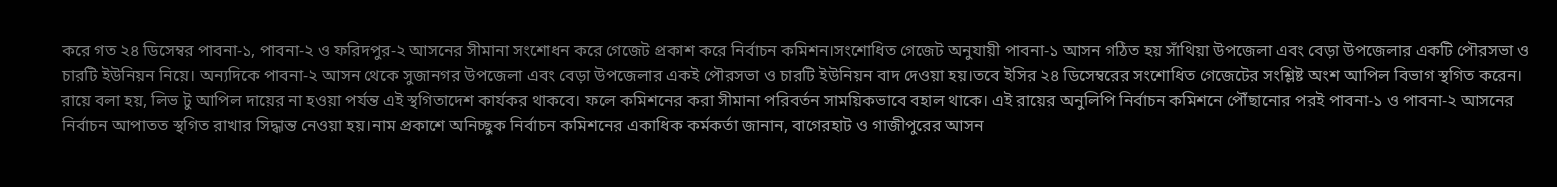করে গত ২৪ ডিসেম্বর পাবনা-১, পাবনা-২ ও ফরিদপুর-২ আসনের সীমানা সংশোধন করে গেজেট প্রকাশ করে নির্বাচন কমিশন।সংশোধিত গেজেট অনুযায়ী পাবনা-১ আসন গঠিত হয় সাঁথিয়া উপজেলা এবং বেড়া উপজেলার একটি পৌরসভা ও চারটি ইউনিয়ন নিয়ে। অন্যদিকে পাবনা-২ আসন থেকে সুজানগর উপজেলা এবং বেড়া উপজেলার একই পৌরসভা ও চারটি ইউনিয়ন বাদ দেওয়া হয়।তবে ইসির ২৪ ডিসেম্বরের সংশোধিত গেজেটের সংশ্লিষ্ট অংশ আপিল বিভাগ স্থগিত করেন। রায়ে বলা হয়, লিভ টু আপিল দায়ের না হওয়া পর্যন্ত এই স্থগিতাদেশ কার্যকর থাকবে। ফলে কমিশনের করা সীমানা পরিবর্তন সাময়িকভাবে বহাল থাকে। এই রায়ের অনুলিপি নির্বাচন কমিশনে পৌঁছানোর পরই পাবনা-১ ও পাবনা-২ আসনের নির্বাচন আপাতত স্থগিত রাখার সিদ্ধান্ত নেওয়া হয়।নাম প্রকাশে অনিচ্ছুক নির্বাচন কমিশনের একাধিক কর্মকর্তা জানান, বাগেরহাট ও গাজীপুরের আসন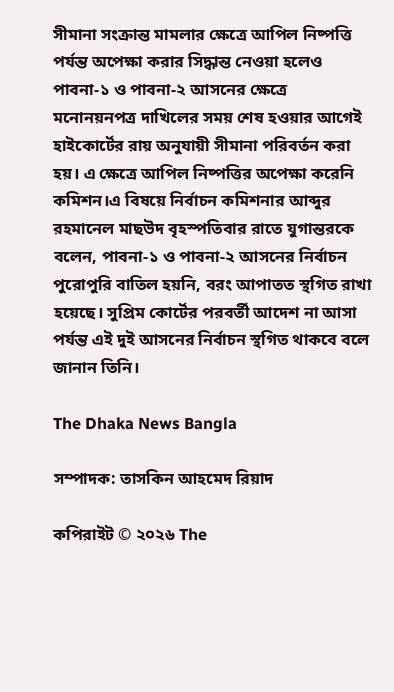সীমানা সংক্রান্ত মামলার ক্ষেত্রে আপিল নিষ্পত্তি পর্যন্ত অপেক্ষা করার সিদ্ধান্ত নেওয়া হলেও পাবনা-১ ও পাবনা-২ আসনের ক্ষেত্রে মনোনয়নপত্র দাখিলের সময় শেষ হওয়ার আগেই হাইকোর্টের রায় অনুযায়ী সীমানা পরিবর্তন করা হয়। এ ক্ষেত্রে আপিল নিষ্পত্তির অপেক্ষা করেনি কমিশন।এ বিষয়ে নির্বাচন কমিশনার আব্দুর রহমানেল মাছউদ বৃহস্পতিবার রাতে যুগান্তরকে বলেন, পাবনা-১ ও পাবনা-২ আসনের নির্বাচন পুরোপুরি বাতিল হয়নি, বরং আপাতত স্থগিত রাখা হয়েছে। সুপ্রিম কোর্টের পরবর্তী আদেশ না আসা পর্যন্ত এই দুই আসনের নির্বাচন স্থগিত থাকবে বলে জানান তিনি।

The Dhaka News Bangla

সম্পাদক: তাসকিন আহমেদ রিয়াদ

কপিরাইট © ২০২৬ The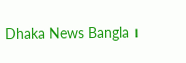Dhaka News Bangla ।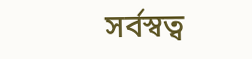সর্বস্বত্ব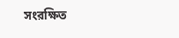সংরক্ষিত